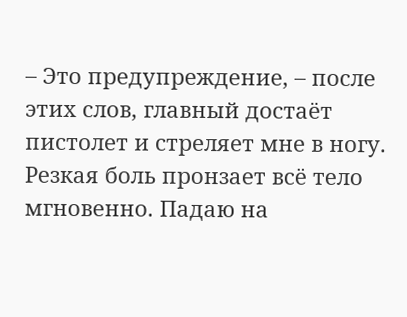– Это предупреждение, – после этих слов, главный достаёт пистолет и стреляет мне в ногу.
Резкая боль пронзает всё тело мгновенно. Падаю на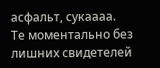асфальт, сукаааа.
Те моментально без лишних свидетелей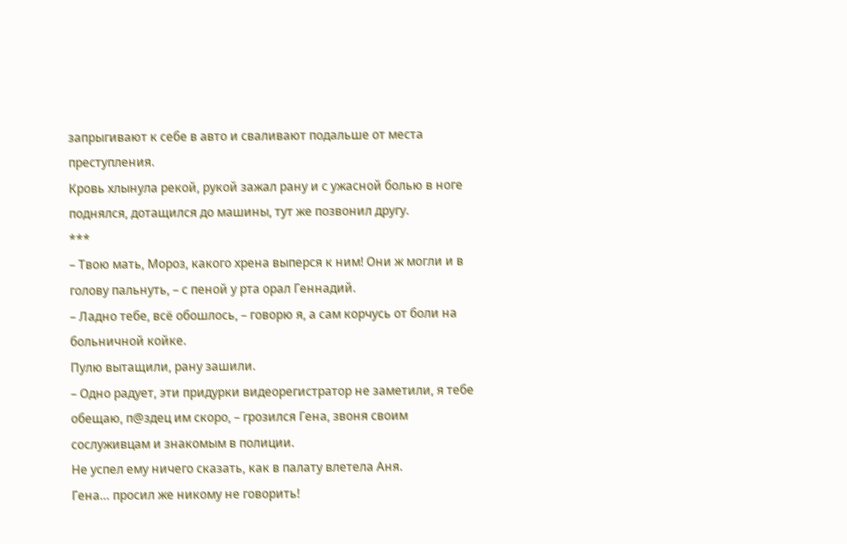запрыгивают к себе в авто и сваливают подальше от места преступления.
Кровь хлынула рекой, рукой зажал рану и с ужасной болью в ноге поднялся, дотащился до машины, тут же позвонил другу.
***
– Твою мать, Мороз, какого хрена выперся к ним! Они ж могли и в голову пальнуть, – с пеной у рта орал Геннадий.
– Ладно тебе, всё обошлось, – говорю я, а сам корчусь от боли на больничной койке.
Пулю вытащили, рану зашили.
– Одно радует, эти придурки видеорегистратор не заметили, я тебе обещаю, п@здец им скоро, – грозился Гена, звоня своим сослуживцам и знакомым в полиции.
Не успел ему ничего сказать, как в палату влетела Аня.
Гена… просил же никому не говорить!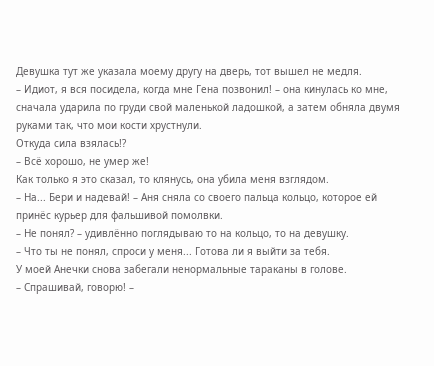Девушка тут же указала моему другу на дверь, тот вышел не медля.
– Идиот, я вся посидела, когда мне Гена позвонил! – она кинулась ко мне, сначала ударила по груди свой маленькой ладошкой, а затем обняла двумя руками так, что мои кости хрустнули.
Откуда сила взялась!?
– Всё хорошо, не умер же!
Как только я это сказал, то клянусь, она убила меня взглядом.
– На... Бери и надевай! – Аня сняла со своего пальца кольцо, которое ей принёс курьер для фальшивой помолвки.
– Не понял? – удивлённо поглядываю то на кольцо, то на девушку.
– Что ты не понял, спроси у меня... Готова ли я выйти за тебя.
У моей Анечки снова забегали ненормальные тараканы в голове.
– Спрашивай, говорю! –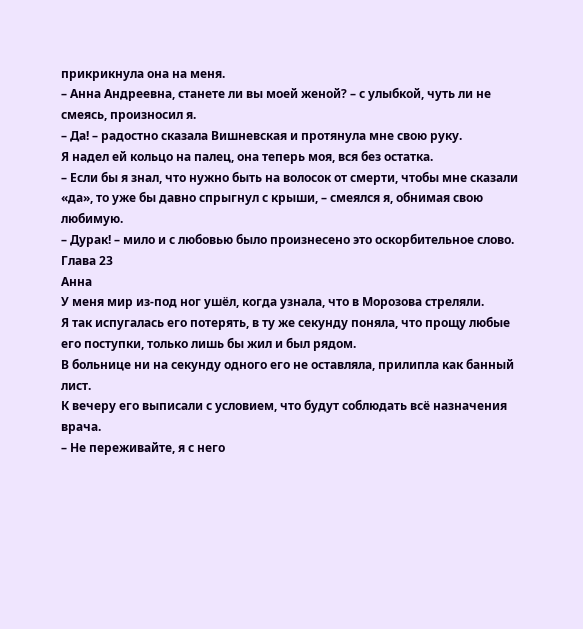прикрикнула она на меня.
– Анна Андреевна, станете ли вы моей женой? – с улыбкой, чуть ли не смеясь, произносил я.
– Да! – радостно сказала Вишневская и протянула мне свою руку.
Я надел ей кольцо на палец, она теперь моя, вся без остатка.
– Если бы я знал, что нужно быть на волосок от смерти, чтобы мне сказали «да», то уже бы давно спрыгнул с крыши, – смеялся я, обнимая свою любимую.
– Дурак! – мило и с любовью было произнесено это оскорбительное слово.
Глава 23
Анна
У меня мир из-под ног ушёл, когда узнала, что в Морозова стреляли.
Я так испугалась его потерять, в ту же секунду поняла, что прощу любые его поступки, только лишь бы жил и был рядом.
В больнице ни на секунду одного его не оставляла, прилипла как банный лист.
К вечеру его выписали с условием, что будут соблюдать всё назначения врача.
– Не переживайте, я с него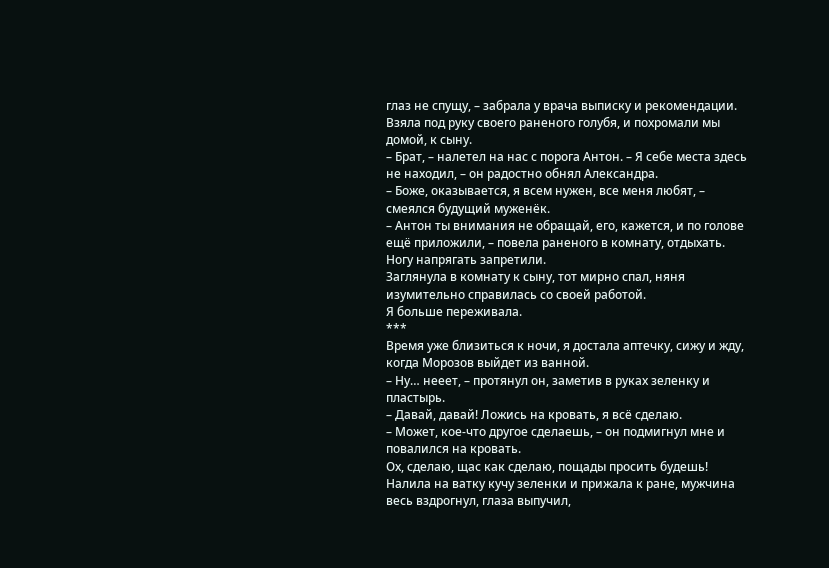глаз не спущу, – забрала у врача выписку и рекомендации.
Взяла под руку своего раненого голубя, и похромали мы домой, к сыну.
– Брат, – налетел на нас с порога Антон. – Я себе места здесь не находил, – он радостно обнял Александра.
– Боже, оказывается, я всем нужен, все меня любят, – смеялся будущий муженёк.
– Антон ты внимания не обращай, его, кажется, и по голове ещё приложили, – повела раненого в комнату, отдыхать. Ногу напрягать запретили.
Заглянула в комнату к сыну, тот мирно спал, няня изумительно справилась со своей работой.
Я больше переживала.
***
Время уже близиться к ночи, я достала аптечку, сижу и жду, когда Морозов выйдет из ванной.
– Ну… нееет, – протянул он, заметив в руках зеленку и пластырь.
– Давай, давай! Ложись на кровать, я всё сделаю.
– Может, кое-что другое сделаешь, – он подмигнул мне и повалился на кровать.
Ох, сделаю, щас как сделаю, пощады просить будешь!
Налила на ватку кучу зеленки и прижала к ране, мужчина весь вздрогнул, глаза выпучил,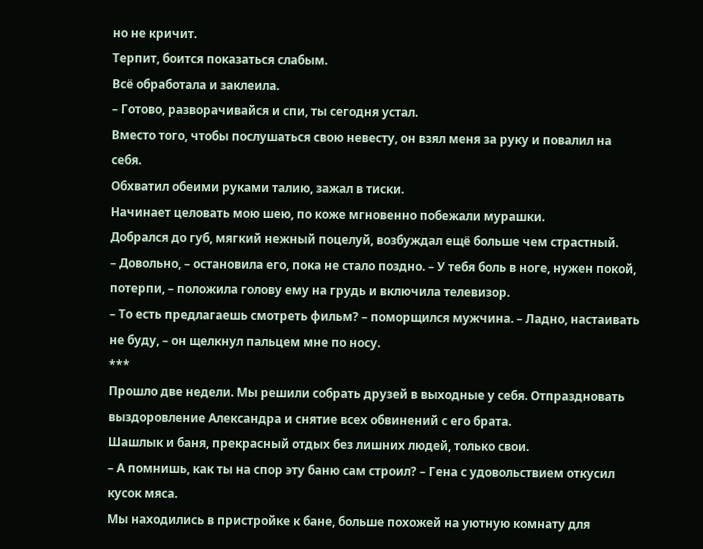но не кричит.
Терпит, боится показаться слабым.
Всё обработала и заклеила.
– Готово, разворачивайся и спи, ты сегодня устал.
Вместо того, чтобы послушаться свою невесту, он взял меня за руку и повалил на себя.
Обхватил обеими руками талию, зажал в тиски.
Начинает целовать мою шею, по коже мгновенно побежали мурашки.
Добрался до губ, мягкий нежный поцелуй, возбуждал ещё больше чем страстный.
– Довольно, – остановила его, пока не стало поздно. – У тебя боль в ноге, нужен покой, потерпи, – положила голову ему на грудь и включила телевизор.
– То есть предлагаешь смотреть фильм? – поморщился мужчина. – Ладно, настаивать не буду, – он щелкнул пальцем мне по носу.
***
Прошло две недели. Мы решили собрать друзей в выходные у себя. Отпраздновать выздоровление Александра и снятие всех обвинений с его брата.
Шашлык и баня, прекрасный отдых без лишних людей, только свои.
– А помнишь, как ты на спор эту баню сам строил? – Гена с удовольствием откусил кусок мяса.
Мы находились в пристройке к бане, больше похожей на уютную комнату для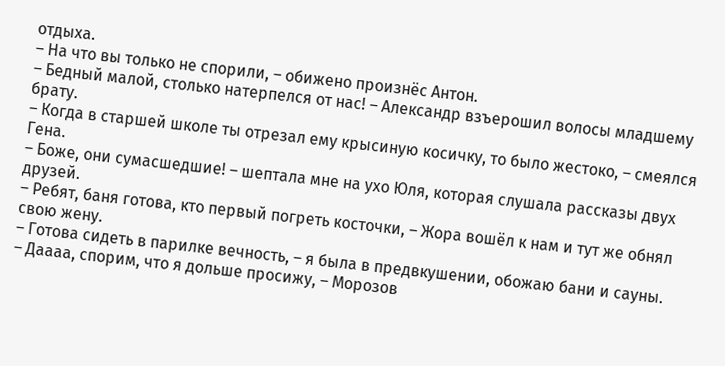отдыха.
– На что вы только не спорили, – обижено произнёс Антон.
– Бедный малой, столько натерпелся от нас! – Александр взъерошил волосы младшему брату.
– Когда в старшей школе ты отрезал ему крысиную косичку, то было жестоко, – смеялся Гена.
– Боже, они сумасшедшие! – шептала мне на ухо Юля, которая слушала рассказы двух друзей.
– Ребят, баня готова, кто первый погреть косточки, – Жора вошёл к нам и тут же обнял свою жену.
– Готова сидеть в парилке вечность, – я была в предвкушении, обожаю бани и сауны.
– Даааа, спорим, что я дольше просижу, – Морозов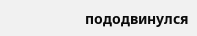пододвинулся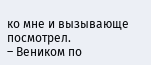ко мне и вызывающе посмотрел.
– Веником по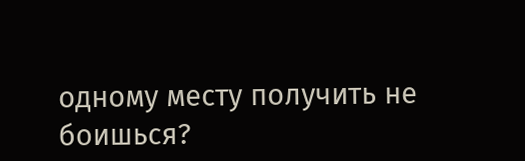одному месту получить не боишься?